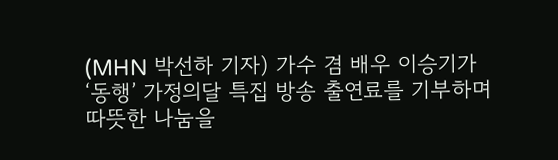(MHN 박선하 기자) 가수 겸 배우 이승기가 ‘동행’ 가정의달 특집 방송 출연료를 기부하며 따뜻한 나눔을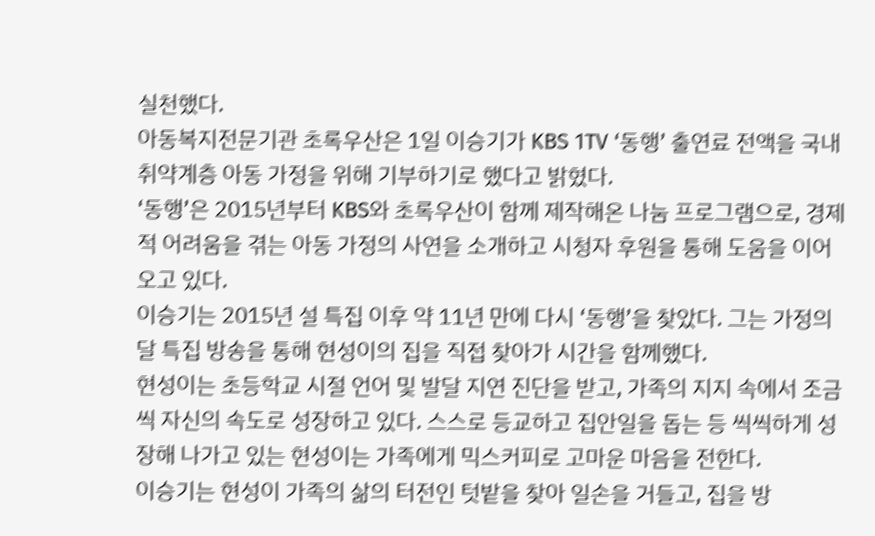실천했다.
아동복지전문기관 초록우산은 1일 이승기가 KBS 1TV ‘동행’ 출연료 전액을 국내 취약계층 아동 가정을 위해 기부하기로 했다고 밝혔다.
‘동행’은 2015년부터 KBS와 초록우산이 함께 제작해온 나눔 프로그램으로, 경제적 어려움을 겪는 아동 가정의 사연을 소개하고 시청자 후원을 통해 도움을 이어오고 있다.
이승기는 2015년 설 특집 이후 약 11년 만에 다시 ‘동행’을 찾았다. 그는 가정의 달 특집 방송을 통해 현성이의 집을 직접 찾아가 시간을 함께했다.
현성이는 초등학교 시절 언어 및 발달 지연 진단을 받고, 가족의 지지 속에서 조금씩 자신의 속도로 성장하고 있다. 스스로 등교하고 집안일을 돕는 등 씩씩하게 성장해 나가고 있는 현성이는 가족에게 믹스커피로 고마운 마음을 전한다.
이승기는 현성이 가족의 삶의 터전인 텃밭을 찾아 일손을 거들고, 집을 방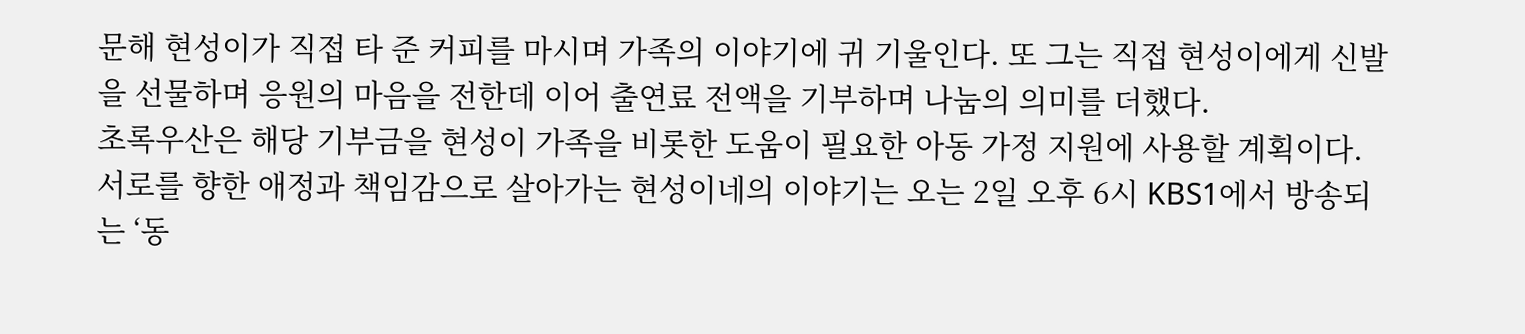문해 현성이가 직접 타 준 커피를 마시며 가족의 이야기에 귀 기울인다. 또 그는 직접 현성이에게 신발을 선물하며 응원의 마음을 전한데 이어 출연료 전액을 기부하며 나눔의 의미를 더했다.
초록우산은 해당 기부금을 현성이 가족을 비롯한 도움이 필요한 아동 가정 지원에 사용할 계획이다.
서로를 향한 애정과 책임감으로 살아가는 현성이네의 이야기는 오는 2일 오후 6시 KBS1에서 방송되는 ‘동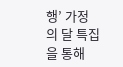행’ 가정의 달 특집을 통해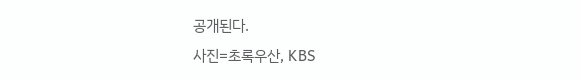공개된다.
사진=초록우산, KBS